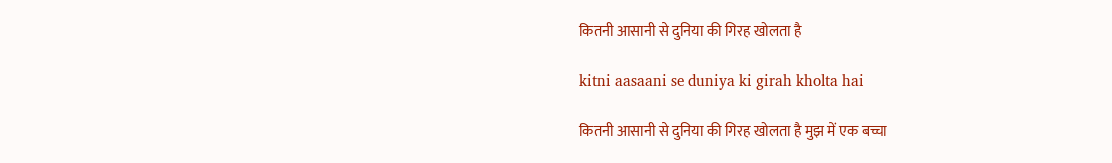कितनी आसानी से दुनिया की गिरह खोलता है

kitni aasaani se duniya ki girah kholta hai

कितनी आसानी से दुनिया की गिरह खोलता है मुझ में एक बच्चा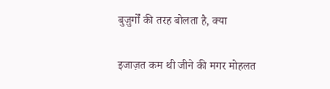बुज़ुर्गों की तरह बोलता है, क्या

इजाज़त कम थी जीने की मगर मोहलत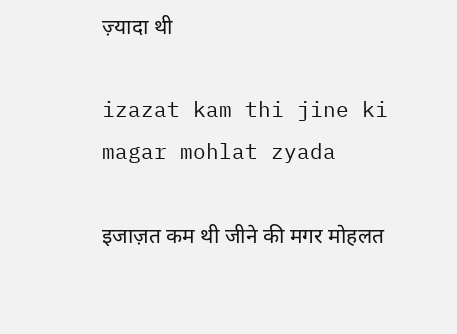ज़्यादा थी

izazat kam thi jine ki magar mohlat zyada

इजाज़त कम थी जीने की मगर मोहलत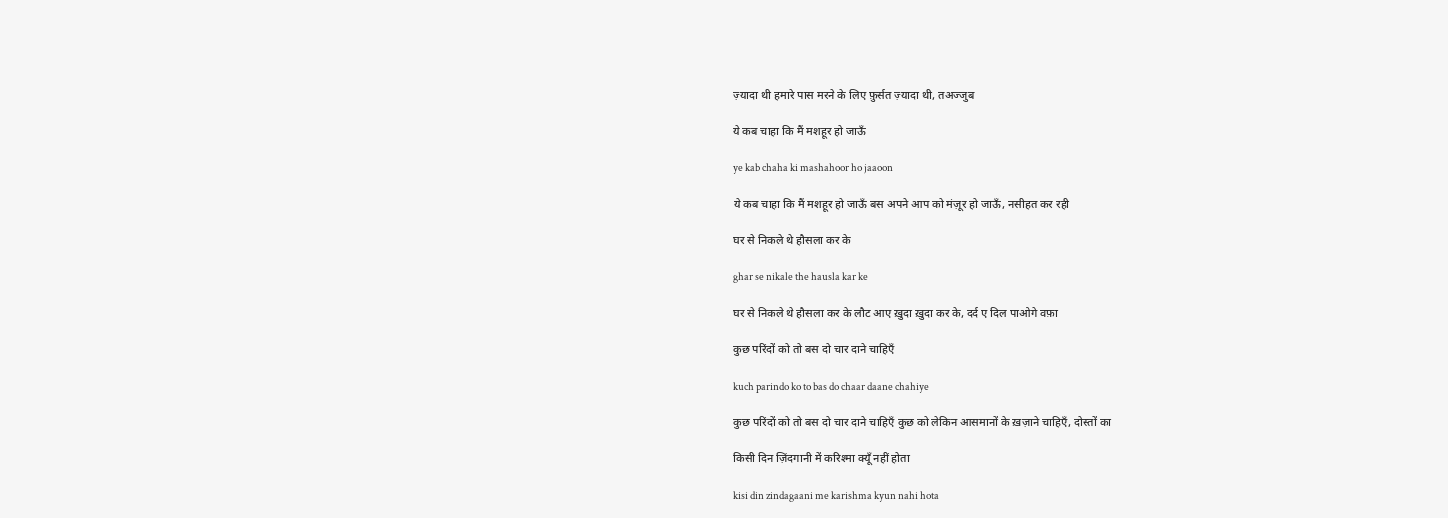ज़्यादा थी हमारे पास मरने के लिए फ़ुर्सत ज़्यादा थी, तअज्जुब

ये कब चाहा कि मैं मशहूर हो जाऊँ

ye kab chaha ki mashahoor ho jaaoon

ये कब चाहा कि मैं मशहूर हो जाऊँ बस अपने आप को मंज़ूर हो जाऊँ, नसीहत कर रही

घर से निकले थे हौसला कर के

ghar se nikale the hausla kar ke

घर से निकले थे हौसला कर के लौट आए ख़ुदा ख़ुदा कर के, दर्द ए दिल पाओगे वफ़ा

कुछ परिंदों को तो बस दो चार दाने चाहिएँ

kuch parindo ko to bas do chaar daane chahiye

कुछ परिंदों को तो बस दो चार दाने चाहिएँ कुछ को लेकिन आसमानों के ख़ज़ाने चाहिएँ, दोस्तों का

किसी दिन ज़िंदगानी में करिश्मा क्यूँ नहीं होता

kisi din zindagaani me karishma kyun nahi hota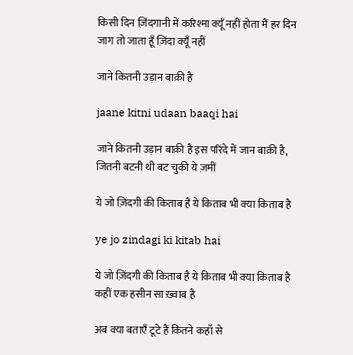किसी दिन ज़िंदगानी में करिश्मा क्यूँ नहीं होता मैं हर दिन जाग तो जाता हूँ ज़िंदा क्यूँ नहीं

जाने कितनी उड़ान बाक़ी है

jaane kitni udaan baaqi hai

जाने कितनी उड़ान बाक़ी है इस परिंदे में जान बाक़ी है, जितनी बटनी थी बट चुकी ये ज़मीं

ये जो ज़िंदगी की किताब है ये किताब भी क्या किताब है

ye jo zindagi ki kitab hai

ये जो ज़िंदगी की किताब है ये किताब भी क्या किताब है कहीं एक हसीन सा ख़्वाब है

अब क्या बताएँ टूटे हैं कितने कहाँ से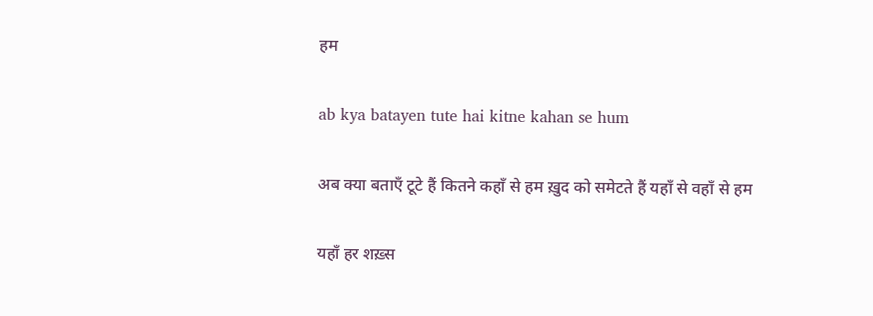हम

ab kya batayen tute hai kitne kahan se hum

अब क्या बताएँ टूटे हैं कितने कहाँ से हम ख़ुद को समेटते हैं यहाँ से वहाँ से हम

यहाँ हर शख़्स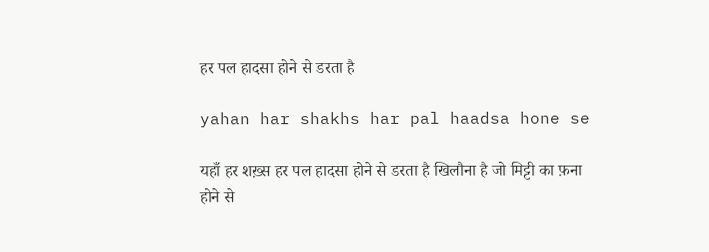हर पल हादसा होने से डरता है

yahan har shakhs har pal haadsa hone se

यहाँ हर शख़्स हर पल हादसा होने से डरता है खिलौना है जो मिट्टी का फ़ना होने से